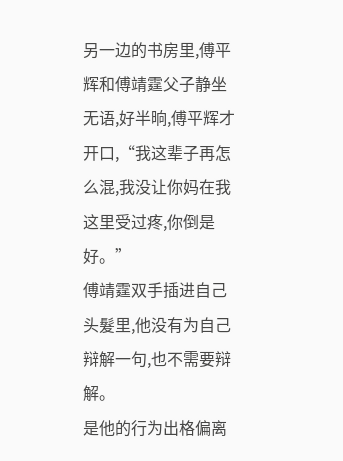另一边的书房里,傅平辉和傅靖霆父子静坐无语,好半晌,傅平辉才开口,“我这辈子再怎么混,我没让你妈在我这里受过疼,你倒是好。”
傅靖霆双手插进自己头髮里,他没有为自己辩解一句,也不需要辩解。
是他的行为出格偏离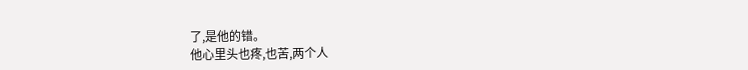了,是他的错。
他心里头也疼,也苦,两个人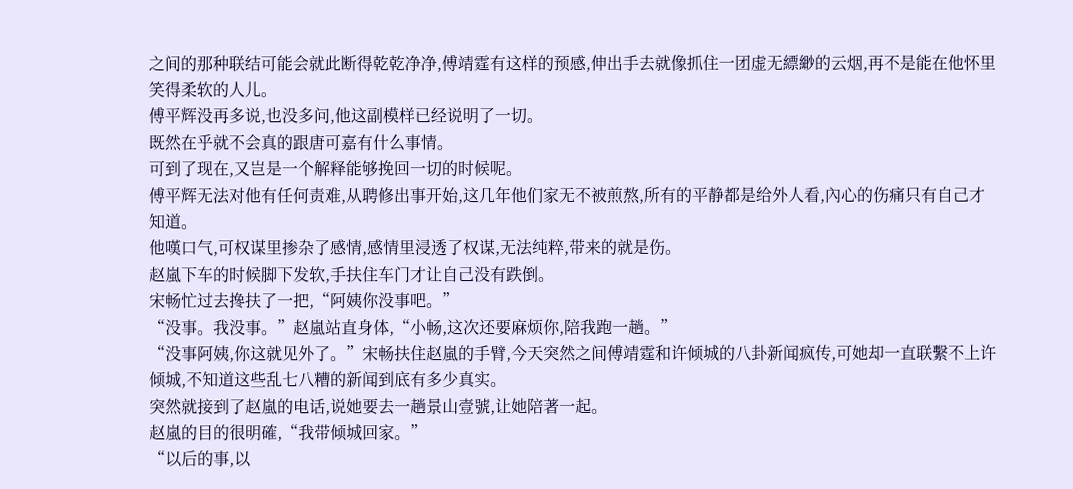之间的那种联结可能会就此断得乾乾净净,傅靖霆有这样的预感,伸出手去就像抓住一团虚无縹緲的云烟,再不是能在他怀里笑得柔软的人儿。
傅平辉没再多说,也没多问,他这副模样已经说明了一切。
既然在乎就不会真的跟唐可嘉有什么事情。
可到了现在,又岂是一个解释能够挽回一切的时候呢。
傅平辉无法对他有任何责难,从聘修出事开始,这几年他们家无不被煎熬,所有的平静都是给外人看,內心的伤痛只有自己才知道。
他嘆口气,可权谋里掺杂了感情,感情里浸透了权谋,无法纯粹,带来的就是伤。
赵嵐下车的时候脚下发软,手扶住车门才让自己没有跌倒。
宋畅忙过去搀扶了一把,“阿姨你没事吧。”
“没事。我没事。”赵嵐站直身体,“小畅,这次还要麻烦你,陪我跑一趟。”
“没事阿姨,你这就见外了。”宋畅扶住赵嵐的手臂,今天突然之间傅靖霆和许倾城的八卦新闻疯传,可她却一直联繫不上许倾城,不知道这些乱七八糟的新闻到底有多少真实。
突然就接到了赵嵐的电话,说她要去一趟景山壹號,让她陪著一起。
赵嵐的目的很明確,“我带倾城回家。”
“以后的事,以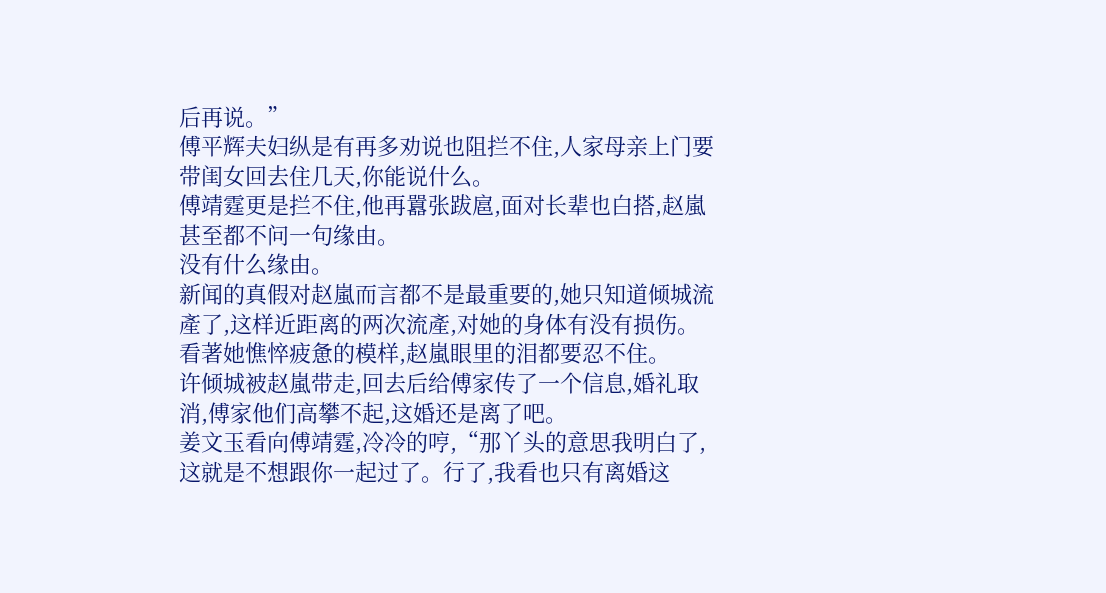后再说。”
傅平辉夫妇纵是有再多劝说也阻拦不住,人家母亲上门要带闺女回去住几天,你能说什么。
傅靖霆更是拦不住,他再囂张跋扈,面对长辈也白搭,赵嵐甚至都不问一句缘由。
没有什么缘由。
新闻的真假对赵嵐而言都不是最重要的,她只知道倾城流產了,这样近距离的两次流產,对她的身体有没有损伤。
看著她憔悴疲惫的模样,赵嵐眼里的泪都要忍不住。
许倾城被赵嵐带走,回去后给傅家传了一个信息,婚礼取消,傅家他们高攀不起,这婚还是离了吧。
姜文玉看向傅靖霆,冷冷的哼,“那丫头的意思我明白了,这就是不想跟你一起过了。行了,我看也只有离婚这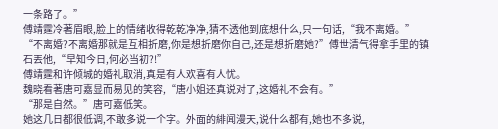一条路了。”
傅靖霆冷著眉眼,脸上的情绪收得乾乾净净,猜不透他到底想什么,只一句话,“我不离婚。”
“不离婚?不离婚那就是互相折磨,你是想折磨你自己,还是想折磨她?”傅世清气得拿手里的镇石丟他,“早知今日,何必当初?!”
傅靖霆和许倾城的婚礼取消,真是有人欢喜有人忧。
魏晓看著唐可嘉显而易见的笑容,“唐小姐还真说对了,这婚礼不会有。”
“那是自然。”唐可嘉低笑。
她这几日都很低调,不敢多说一个字。外面的緋闻漫天,说什么都有,她也不多说,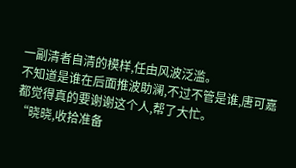一副清者自清的模样,任由风波泛滥。
不知道是谁在后面推波助澜,不过不管是谁,唐可嘉都觉得真的要谢谢这个人,帮了大忙。
“晓晓,收拾准备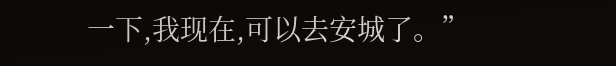一下,我现在,可以去安城了。”